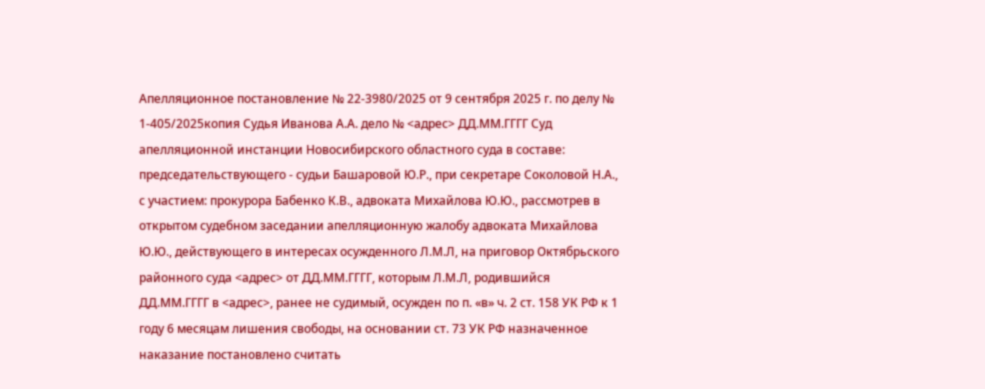Апелляционное постановление № 22-3980/2025 от 9 сентября 2025 г. по делу № 1-405/2025копия Судья Иванова А.А. дело № <адрес> ДД.ММ.ГГГГ Суд апелляционной инстанции Новосибирского областного суда в составе: председательствующего - судьи Башаровой Ю.Р., при секретаре Соколовой Н.А., с участием: прокурора Бабенко К.В., адвоката Михайлова Ю.Ю., рассмотрев в открытом судебном заседании апелляционную жалобу адвоката Михайлова Ю.Ю., действующего в интересах осужденного Л.М.Л, на приговор Октябрьского районного суда <адрес> от ДД.ММ.ГГГГ, которым Л.М.Л, родившийся ДД.ММ.ГГГГ в <адрес>, ранее не судимый, осужден по п. «в» ч. 2 ст. 158 УК РФ к 1 году 6 месяцам лишения свободы, на основании ст. 73 УК РФ назначенное наказание постановлено считать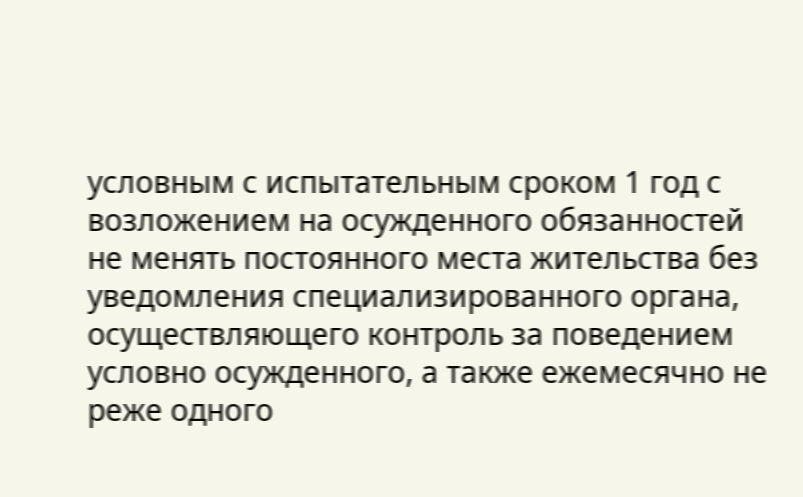условным с испытательным сроком 1 год с возложением на осужденного обязанностей не менять постоянного места жительства без уведомления специализированного органа, осуществляющего контроль за поведением условно осужденного, а также ежемесячно не реже одного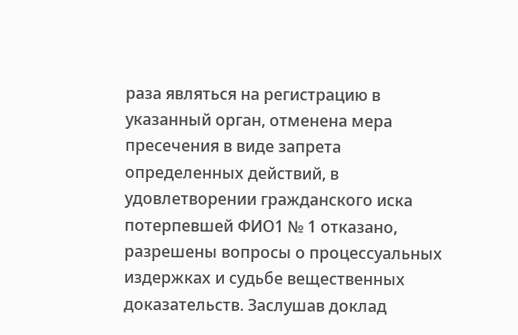раза являться на регистрацию в указанный орган, отменена мера пресечения в виде запрета определенных действий, в удовлетворении гражданского иска потерпевшей ФИО1 № 1 отказано, разрешены вопросы о процессуальных издержках и судьбе вещественных доказательств. Заслушав доклад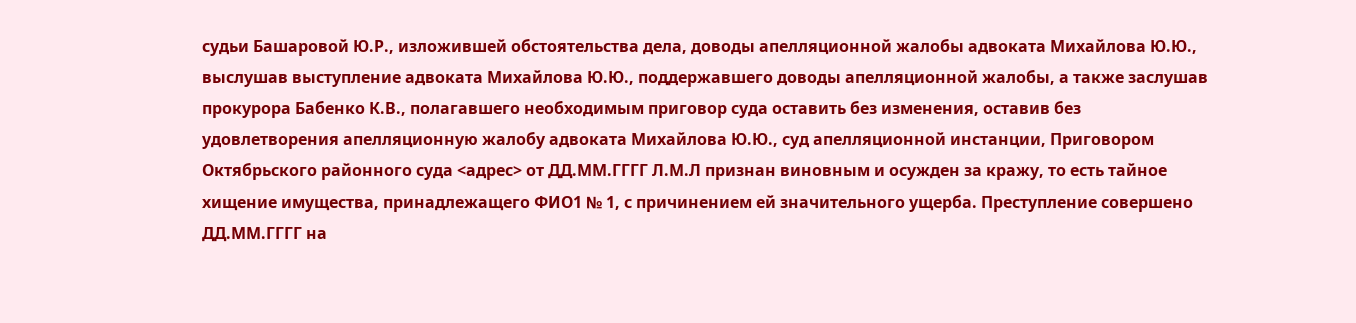судьи Башаровой Ю.Р., изложившей обстоятельства дела, доводы апелляционной жалобы адвоката Михайлова Ю.Ю., выслушав выступление адвоката Михайлова Ю.Ю., поддержавшего доводы апелляционной жалобы, а также заслушав прокурора Бабенко К.В., полагавшего необходимым приговор суда оставить без изменения, оставив без удовлетворения апелляционную жалобу адвоката Михайлова Ю.Ю., суд апелляционной инстанции, Приговором Октябрьского районного суда <адрес> от ДД.ММ.ГГГГ Л.М.Л признан виновным и осужден за кражу, то есть тайное хищение имущества, принадлежащего ФИО1 № 1, с причинением ей значительного ущерба. Преступление совершено ДД.ММ.ГГГГ на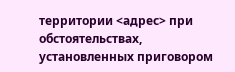территории <адрес> при обстоятельствах, установленных приговором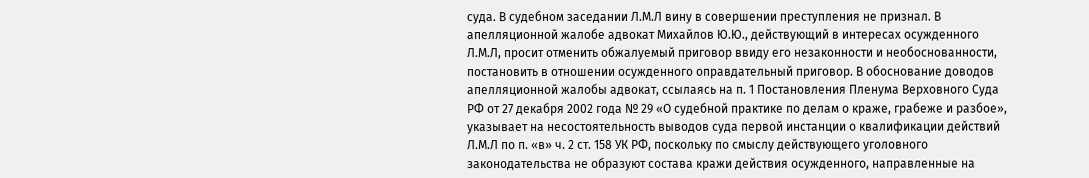суда. В судебном заседании Л.М.Л вину в совершении преступления не признал. В апелляционной жалобе адвокат Михайлов Ю.Ю., действующий в интересах осужденного Л.М.Л, просит отменить обжалуемый приговор ввиду его незаконности и необоснованности, постановить в отношении осужденного оправдательный приговор. В обоснование доводов апелляционной жалобы адвокат, ссылаясь на п. 1 Постановления Пленума Верховного Суда РФ от 27 декабря 2002 года № 29 «О судебной практике по делам о краже, грабеже и разбое», указывает на несостоятельность выводов суда первой инстанции о квалификации действий Л.М.Л по п. «в» ч. 2 ст. 158 УК РФ, поскольку по смыслу действующего уголовного законодательства не образуют состава кражи действия осужденного, направленные на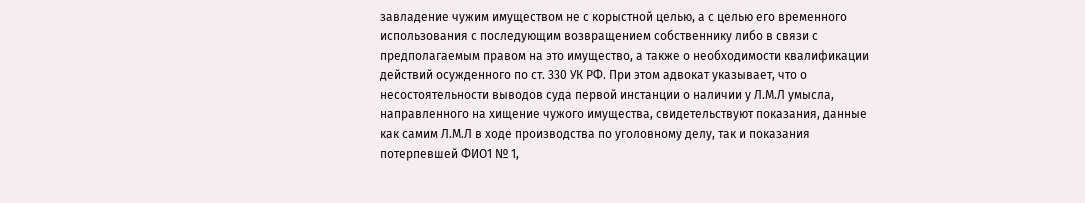завладение чужим имуществом не с корыстной целью, а с целью его временного использования с последующим возвращением собственнику либо в связи с предполагаемым правом на это имущество, а также о необходимости квалификации действий осужденного по ст. 330 УК РФ. При этом адвокат указывает, что о несостоятельности выводов суда первой инстанции о наличии у Л.М.Л умысла, направленного на хищение чужого имущества, свидетельствуют показания, данные как самим Л.М.Л в ходе производства по уголовному делу, так и показания потерпевшей ФИО1 № 1,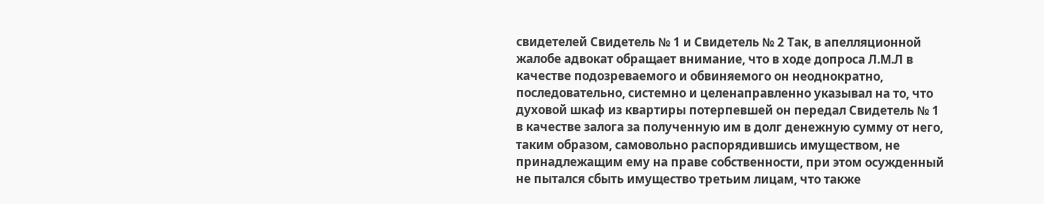свидетелей Свидетель № 1 и Свидетель № 2 Так, в апелляционной жалобе адвокат обращает внимание, что в ходе допроса Л.М.Л в качестве подозреваемого и обвиняемого он неоднократно, последовательно, системно и целенаправленно указывал на то, что духовой шкаф из квартиры потерпевшей он передал Свидетель № 1 в качестве залога за полученную им в долг денежную сумму от него, таким образом, самовольно распорядившись имуществом, не принадлежащим ему на праве собственности, при этом осужденный не пытался сбыть имущество третьим лицам, что также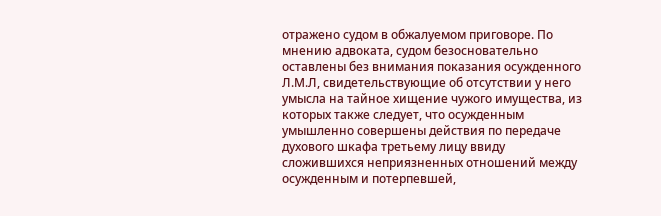отражено судом в обжалуемом приговоре. По мнению адвоката, судом безосновательно оставлены без внимания показания осужденного Л.М.Л, свидетельствующие об отсутствии у него умысла на тайное хищение чужого имущества, из которых также следует, что осужденным умышленно совершены действия по передаче духового шкафа третьему лицу ввиду сложившихся неприязненных отношений между осужденным и потерпевшей,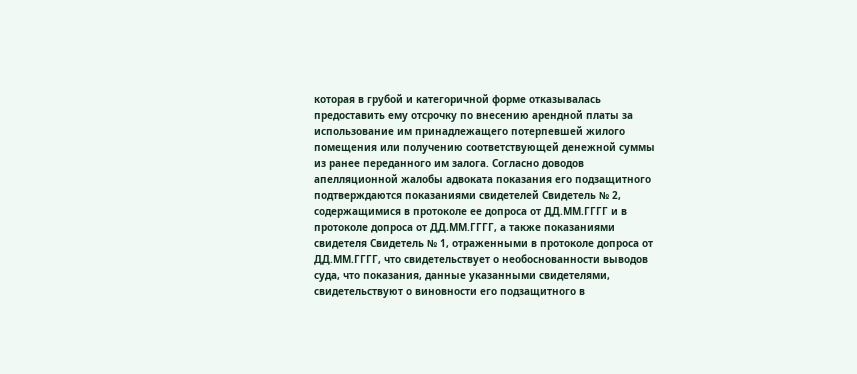которая в грубой и категоричной форме отказывалась предоставить ему отсрочку по внесению арендной платы за использование им принадлежащего потерпевшей жилого помещения или получению соответствующей денежной суммы из ранее переданного им залога. Согласно доводов апелляционной жалобы адвоката показания его подзащитного подтверждаются показаниями свидетелей Свидетель № 2, содержащимися в протоколе ее допроса от ДД.ММ.ГГГГ и в протоколе допроса от ДД.ММ.ГГГГ, а также показаниями свидетеля Свидетель № 1, отраженными в протоколе допроса от ДД.ММ.ГГГГ, что свидетельствует о необоснованности выводов суда, что показания, данные указанными свидетелями, свидетельствуют о виновности его подзащитного в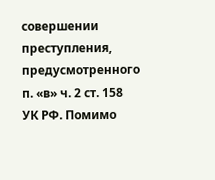совершении преступления, предусмотренного п. «в» ч. 2 ст. 158 УК РФ. Помимо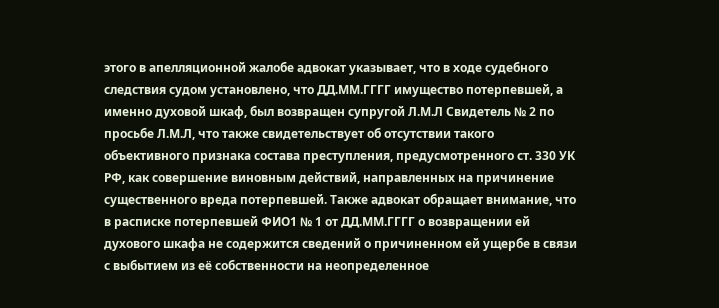этого в апелляционной жалобе адвокат указывает, что в ходе судебного следствия судом установлено, что ДД.ММ.ГГГГ имущество потерпевшей, а именно духовой шкаф, был возвращен супругой Л.М.Л Свидетель № 2 по просьбе Л.М.Л, что также свидетельствует об отсутствии такого объективного признака состава преступления, предусмотренного ст. 330 УК РФ, как совершение виновным действий, направленных на причинение существенного вреда потерпевшей. Также адвокат обращает внимание, что в расписке потерпевшей ФИО1 № 1 от ДД.ММ.ГГГГ о возвращении ей духового шкафа не содержится сведений о причиненном ей ущербе в связи с выбытием из её собственности на неопределенное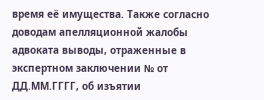время её имущества. Также согласно доводам апелляционной жалобы адвоката выводы, отраженные в экспертном заключении № от ДД.ММ.ГГГГ, об изъятии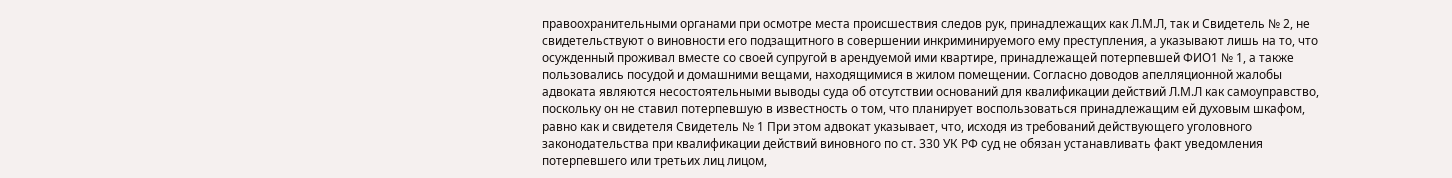правоохранительными органами при осмотре места происшествия следов рук, принадлежащих как Л.М.Л, так и Свидетель № 2, не свидетельствуют о виновности его подзащитного в совершении инкриминируемого ему преступления, а указывают лишь на то, что осужденный проживал вместе со своей супругой в арендуемой ими квартире, принадлежащей потерпевшей ФИО1 № 1, а также пользовались посудой и домашними вещами, находящимися в жилом помещении. Согласно доводов апелляционной жалобы адвоката являются несостоятельными выводы суда об отсутствии оснований для квалификации действий Л.М.Л как самоуправство, поскольку он не ставил потерпевшую в известность о том, что планирует воспользоваться принадлежащим ей духовым шкафом, равно как и свидетеля Свидетель № 1 При этом адвокат указывает, что, исходя из требований действующего уголовного законодательства при квалификации действий виновного по ст. 330 УК РФ суд не обязан устанавливать факт уведомления потерпевшего или третьих лиц лицом,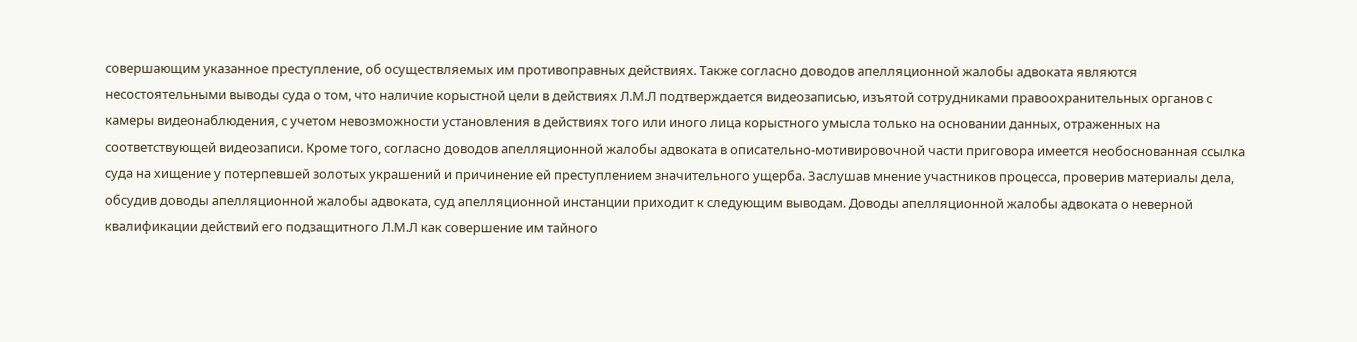совершающим указанное преступление, об осуществляемых им противоправных действиях. Также согласно доводов апелляционной жалобы адвоката являются несостоятельными выводы суда о том, что наличие корыстной цели в действиях Л.М.Л подтверждается видеозаписью, изъятой сотрудниками правоохранительных органов с камеры видеонаблюдения, с учетом невозможности установления в действиях того или иного лица корыстного умысла только на основании данных, отраженных на соответствующей видеозаписи. Кроме того, согласно доводов апелляционной жалобы адвоката в описательно-мотивировочной части приговора имеется необоснованная ссылка суда на хищение у потерпевшей золотых украшений и причинение ей преступлением значительного ущерба. Заслушав мнение участников процесса, проверив материалы дела, обсудив доводы апелляционной жалобы адвоката, суд апелляционной инстанции приходит к следующим выводам. Доводы апелляционной жалобы адвоката о неверной квалификации действий его подзащитного Л.М.Л как совершение им тайного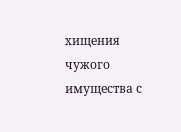хищения чужого имущества с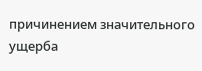причинением значительного ущерба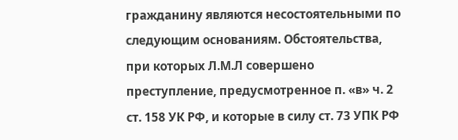гражданину являются несостоятельными по следующим основаниям. Обстоятельства, при которых Л.М.Л совершено преступление, предусмотренное п. «в» ч. 2 ст. 158 УК РФ, и которые в силу ст. 73 УПК РФ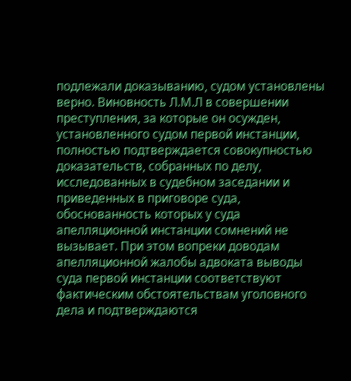подлежали доказыванию, судом установлены верно. Виновность Л.М.Л в совершении преступления, за которые он осужден, установленного судом первой инстанции, полностью подтверждается совокупностью доказательств, собранных по делу, исследованных в судебном заседании и приведенных в приговоре суда, обоснованность которых у суда апелляционной инстанции сомнений не вызывает. При этом вопреки доводам апелляционной жалобы адвоката выводы суда первой инстанции соответствуют фактическим обстоятельствам уголовного дела и подтверждаются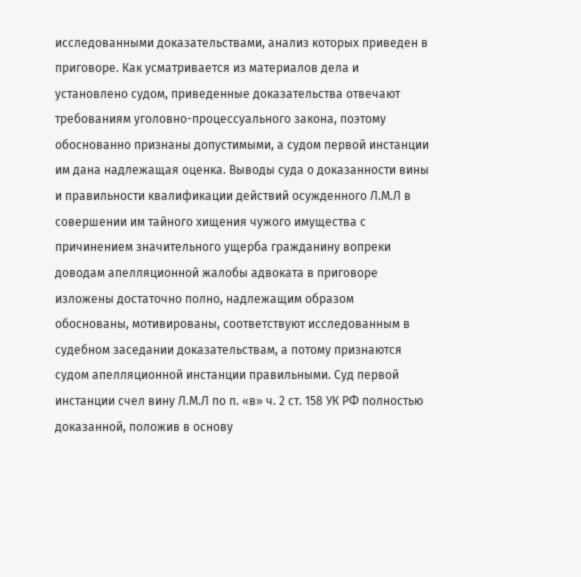исследованными доказательствами, анализ которых приведен в приговоре. Как усматривается из материалов дела и установлено судом, приведенные доказательства отвечают требованиям уголовно-процессуального закона, поэтому обоснованно признаны допустимыми, а судом первой инстанции им дана надлежащая оценка. Выводы суда о доказанности вины и правильности квалификации действий осужденного Л.М.Л в совершении им тайного хищения чужого имущества с причинением значительного ущерба гражданину вопреки доводам апелляционной жалобы адвоката в приговоре изложены достаточно полно, надлежащим образом обоснованы, мотивированы, соответствуют исследованным в судебном заседании доказательствам, а потому признаются судом апелляционной инстанции правильными. Суд первой инстанции счел вину Л.М.Л по п. «в» ч. 2 ст. 158 УК РФ полностью доказанной, положив в основу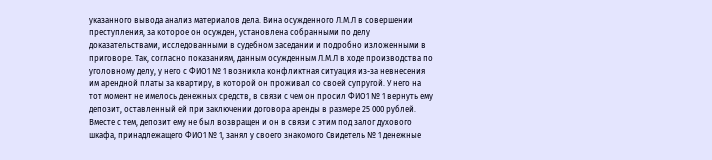указанного вывода анализ материалов дела. Вина осужденного Л.М.Л в совершении преступления, за которое он осужден, установлена собранными по делу доказательствами, исследованными в судебном заседании и подробно изложенными в приговоре. Так, согласно показаниям, данным осужденным Л.М.Л в ходе производства по уголовному делу, у него с ФИО1 № 1 возникла конфликтная ситуация из-за невнесения им арендной платы за квартиру, в которой он проживал со своей супругой. У него на тот момент не имелось денежных средств, в связи с чем он просил ФИО1 № 1 вернуть ему депозит, оставленный ей при заключении договора аренды в размере 25 000 рублей. Вместе с тем, депозит ему не был возвращен и он в связи с этим под залог духового шкафа, принадлежащего ФИО1 № 1, занял у своего знакомого Свидетель № 1 денежные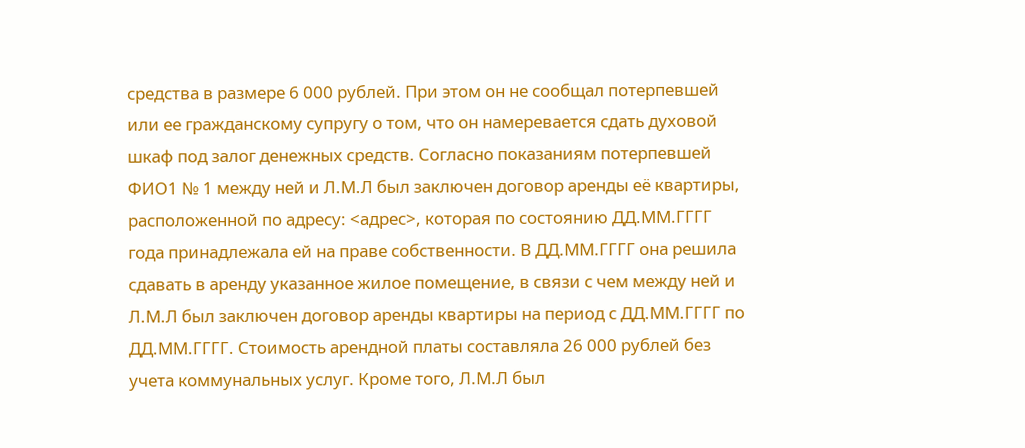средства в размере 6 000 рублей. При этом он не сообщал потерпевшей или ее гражданскому супругу о том, что он намеревается сдать духовой шкаф под залог денежных средств. Согласно показаниям потерпевшей ФИО1 № 1 между ней и Л.М.Л был заключен договор аренды её квартиры, расположенной по адресу: <адрес>, которая по состоянию ДД.ММ.ГГГГ года принадлежала ей на праве собственности. В ДД.ММ.ГГГГ она решила сдавать в аренду указанное жилое помещение, в связи с чем между ней и Л.М.Л был заключен договор аренды квартиры на период с ДД.ММ.ГГГГ по ДД.ММ.ГГГГ. Стоимость арендной платы составляла 26 000 рублей без учета коммунальных услуг. Кроме того, Л.М.Л был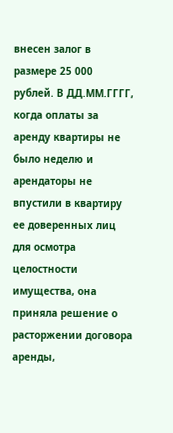внесен залог в размере 25 000 рублей. В ДД.ММ.ГГГГ, когда оплаты за аренду квартиры не было неделю и арендаторы не впустили в квартиру ее доверенных лиц для осмотра целостности имущества, она приняла решение о расторжении договора аренды,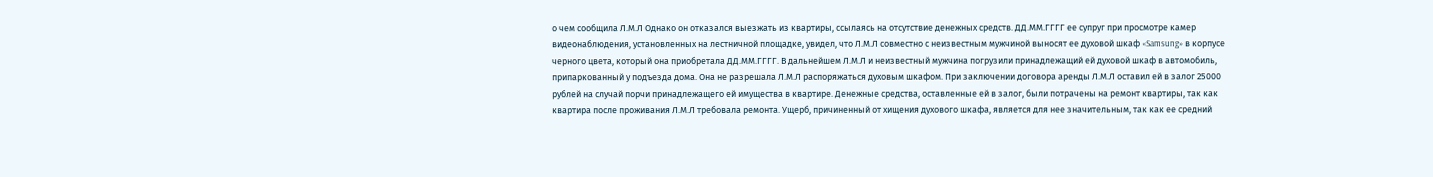о чем сообщила Л.М.Л Однако он отказался выезжать из квартиры, ссылаясь на отсутствие денежных средств. ДД.ММ.ГГГГ ее супруг при просмотре камер видеонаблюдения, установленных на лестничной площадке, увидел, что Л.М.Л совместно с неизвестным мужчиной выносят ее духовой шкаф «Samsung» в корпусе черного цвета, который она приобретала ДД.ММ.ГГГГ. В дальнейшем Л.М.Л и неизвестный мужчина погрузили принадлежащий ей духовой шкаф в автомобиль, припаркованный у подъезда дома. Она не разрешала Л.М.Л распоряжаться духовым шкафом. При заключении договора аренды Л.М.Л оставил ей в залог 25000 рублей на случай порчи принадлежащего ей имущества в квартире. Денежные средства, оставленные ей в залог, были потрачены на ремонт квартиры, так как квартира после проживания Л.М.Л требовала ремонта. Ущерб, причиненный от хищения духового шкафа, является для нее значительным, так как ее средний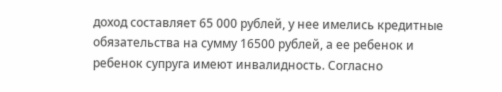доход составляет 65 000 рублей, у нее имелись кредитные обязательства на сумму 16500 рублей, а ее ребенок и ребенок супруга имеют инвалидность. Согласно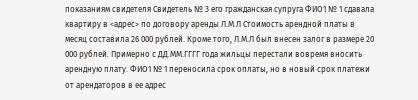показаниям свидетеля Свидетель № 3 его гражданская супруга ФИО1 № 1 сдавала квартиру в <адрес> по договору аренды Л.М.Л Стоимость арендной платы в месяц составила 26 000 рублей. Кроме того, Л.М.Л был внесен залог в размере 20 000 рублей. Примерно с ДД.ММ.ГГГГ года жильцы перестали вовремя вносить арендную плату. ФИО1 № 1 переносила срок оплаты, но в новый срок платежи от арендаторов в ее адрес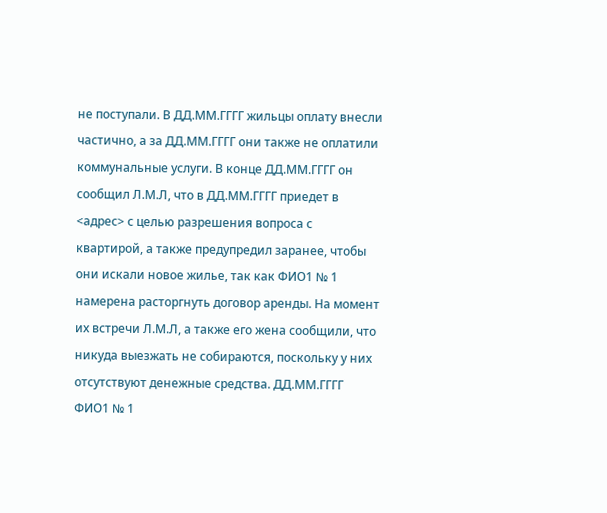не поступали. В ДД.ММ.ГГГГ жильцы оплату внесли частично, а за ДД.ММ.ГГГГ они также не оплатили коммунальные услуги. В конце ДД.ММ.ГГГГ он сообщил Л.М.Л, что в ДД.ММ.ГГГГ приедет в <адрес> с целью разрешения вопроса с квартирой, а также предупредил заранее, чтобы они искали новое жилье, так как ФИО1 № 1 намерена расторгнуть договор аренды. На момент их встречи Л.М.Л, а также его жена сообщили, что никуда выезжать не собираются, поскольку у них отсутствуют денежные средства. ДД.ММ.ГГГГ ФИО1 № 1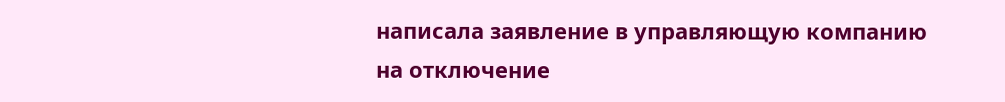написала заявление в управляющую компанию на отключение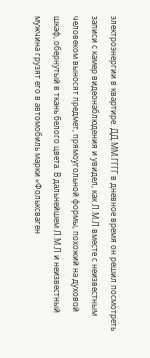электроэнергии в квартире. ДД.ММ.ГГГГ в дневное время он решил посмотреть записи с камер видеонаблюдения и увидел, как Л.М.Л вместе с неизвестным человеком выносят предмет, прямоугольной формы, похожий на духовой шкаф, обернутый в ткань белого цвета. В дальнейшем Л.М.Л и неизвестный мужчина грузят его в автомобиль марки «Фольксваген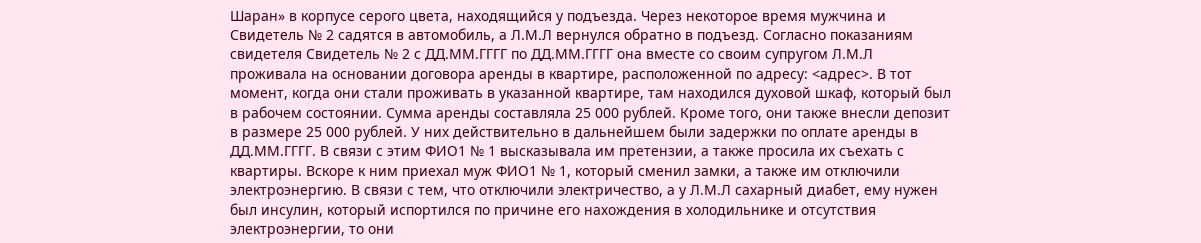Шаран» в корпусе серого цвета, находящийся у подъезда. Через некоторое время мужчина и Свидетель № 2 садятся в автомобиль, а Л.М.Л вернулся обратно в подъезд. Согласно показаниям свидетеля Свидетель № 2 с ДД.ММ.ГГГГ по ДД.ММ.ГГГГ она вместе со своим супругом Л.М.Л проживала на основании договора аренды в квартире, расположенной по адресу: <адрес>. В тот момент, когда они стали проживать в указанной квартире, там находился духовой шкаф, который был в рабочем состоянии. Сумма аренды составляла 25 000 рублей. Кроме того, они также внесли депозит в размере 25 000 рублей. У них действительно в дальнейшем были задержки по оплате аренды в ДД.ММ.ГГГГ. В связи с этим ФИО1 № 1 высказывала им претензии, а также просила их съехать с квартиры. Вскоре к ним приехал муж ФИО1 № 1, который сменил замки, а также им отключили электроэнергию. В связи с тем, что отключили электричество, а у Л.М.Л сахарный диабет, ему нужен был инсулин, который испортился по причине его нахождения в холодильнике и отсутствия электроэнергии, то они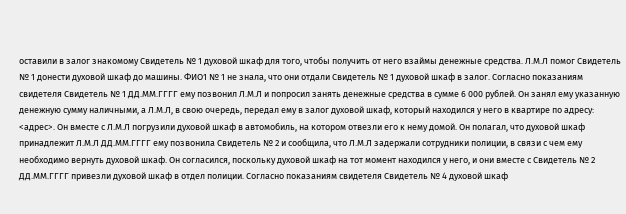оставили в залог знакомому Свидетель № 1 духовой шкаф для того, чтобы получить от него взаймы денежные средства. Л.М.Л помог Свидетель № 1 донести духовой шкаф до машины. ФИО1 № 1 не знала, что они отдали Свидетель № 1 духовой шкаф в залог. Согласно показаниям свидетеля Свидетель № 1 ДД.ММ.ГГГГ ему позвонил Л.М.Л и попросил занять денежные средства в сумме 6 000 рублей. Он занял ему указанную денежную сумму наличными, а Л.М.Л, в свою очередь, передал ему в залог духовой шкаф, который находился у него в квартире по адресу: <адрес>. Он вместе с Л.М.Л погрузили духовой шкаф в автомобиль, на котором отвезли его к нему домой. Он полагал, что духовой шкаф принадлежит Л.М.Л ДД.ММ.ГГГГ ему позвонила Свидетель № 2 и сообщила, что Л.М.Л задержали сотрудники полиции, в связи с чем ему необходимо вернуть духовой шкаф. Он согласился, поскольку духовой шкаф на тот момент находился у него, и они вместе с Свидетель № 2 ДД.ММ.ГГГГ привезли духовой шкаф в отдел полиции. Согласно показаниям свидетеля Свидетель № 4 духовой шкаф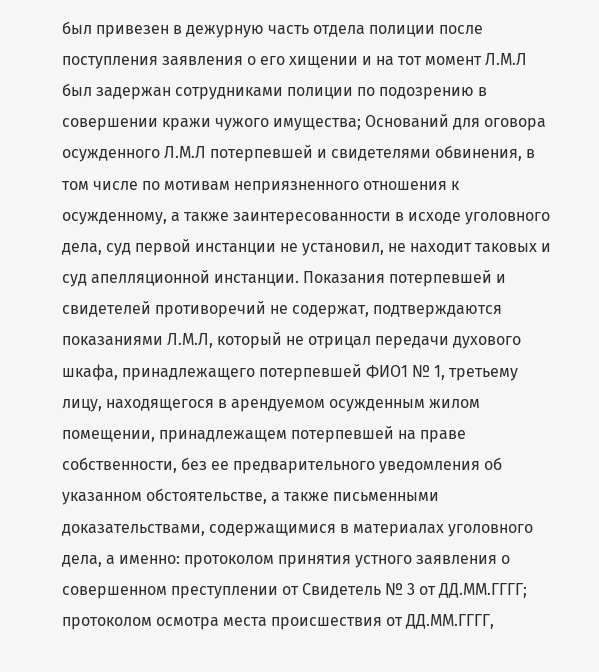был привезен в дежурную часть отдела полиции после поступления заявления о его хищении и на тот момент Л.М.Л был задержан сотрудниками полиции по подозрению в совершении кражи чужого имущества; Оснований для оговора осужденного Л.М.Л потерпевшей и свидетелями обвинения, в том числе по мотивам неприязненного отношения к осужденному, а также заинтересованности в исходе уголовного дела, суд первой инстанции не установил, не находит таковых и суд апелляционной инстанции. Показания потерпевшей и свидетелей противоречий не содержат, подтверждаются показаниями Л.М.Л, который не отрицал передачи духового шкафа, принадлежащего потерпевшей ФИО1 № 1, третьему лицу, находящегося в арендуемом осужденным жилом помещении, принадлежащем потерпевшей на праве собственности, без ее предварительного уведомления об указанном обстоятельстве, а также письменными доказательствами, содержащимися в материалах уголовного дела, а именно: протоколом принятия устного заявления о совершенном преступлении от Свидетель № 3 от ДД.ММ.ГГГГ; протоколом осмотра места происшествия от ДД.ММ.ГГГГ,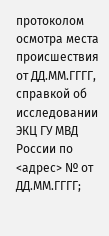протоколом осмотра места происшествия от ДД.ММ.ГГГГ, справкой об исследовании ЭКЦ ГУ МВД России по <адрес> № от ДД.ММ.ГГГГ;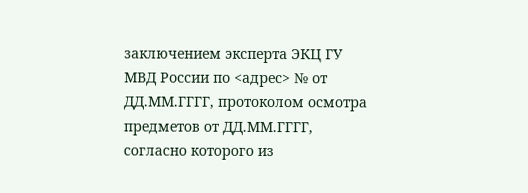заключением эксперта ЭКЦ ГУ МВД России по <адрес> № от ДД.ММ.ГГГГ, протоколом осмотра предметов от ДД.ММ.ГГГГ, согласно которого из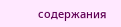содержания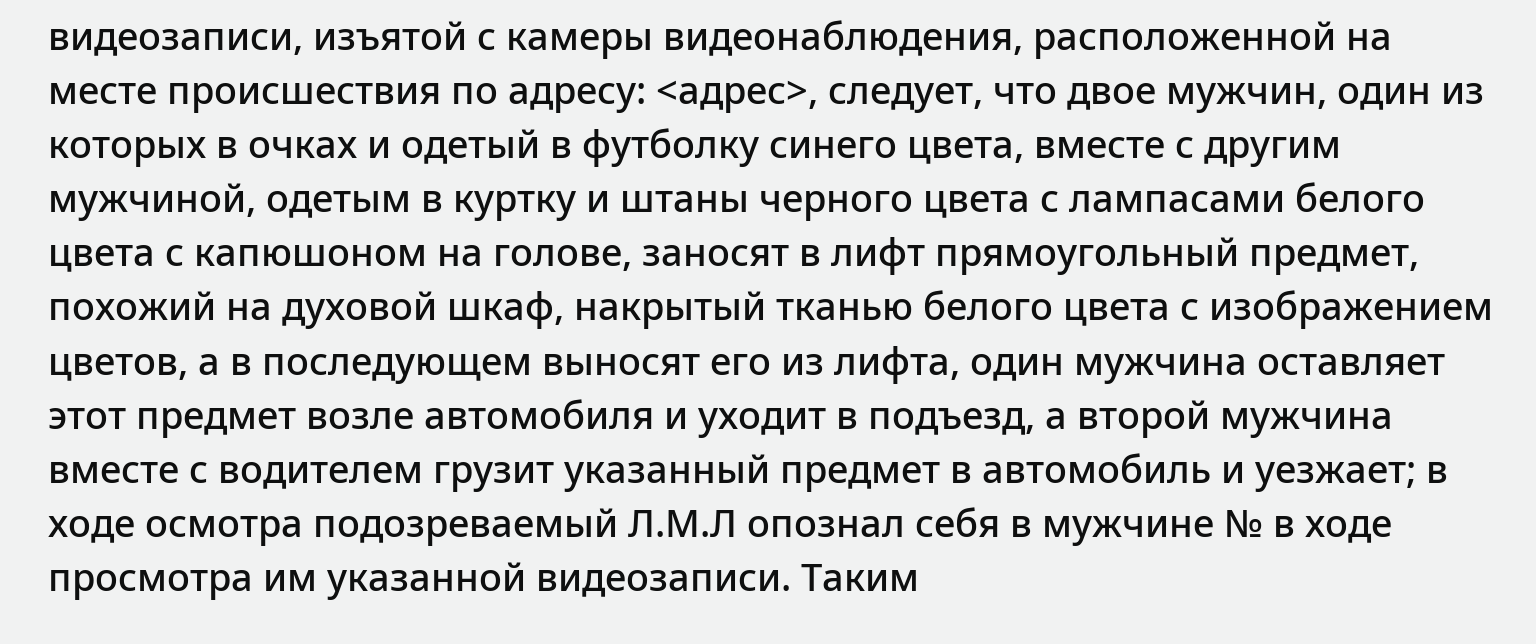видеозаписи, изъятой с камеры видеонаблюдения, расположенной на месте происшествия по адресу: <адрес>, следует, что двое мужчин, один из которых в очках и одетый в футболку синего цвета, вместе с другим мужчиной, одетым в куртку и штаны черного цвета с лампасами белого цвета с капюшоном на голове, заносят в лифт прямоугольный предмет, похожий на духовой шкаф, накрытый тканью белого цвета с изображением цветов, а в последующем выносят его из лифта, один мужчина оставляет этот предмет возле автомобиля и уходит в подъезд, а второй мужчина вместе с водителем грузит указанный предмет в автомобиль и уезжает; в ходе осмотра подозреваемый Л.М.Л опознал себя в мужчине № в ходе просмотра им указанной видеозаписи. Таким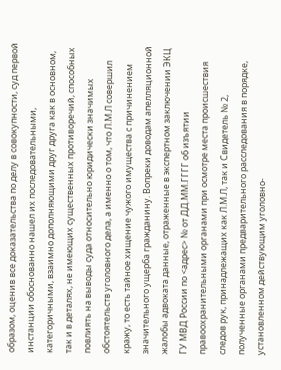образом, оценив все доказательства по делу в совокупности, суд первой инстанции обоснованно нашел их последовательными, категоричными, взаимно дополняющими друг друга как в основном, так и в деталях, не имеющих существенных противоречий, способных повлиять на выводы суда относительно юридически значимых обстоятельств уголовного дела, а именно о том, что Л.М.Л совершил кражу, то есть тайное хищение чужого имущества с причинением значительного ущерба гражданину. Вопреки доводам апелляционной жалобы адвоката данные, отраженные в экспертном заключении ЭКЦ ГУ МВД России по <адрес> № от ДД.ММ.ГГГГ об изъятии правоохранительными органами при осмотре места происшествия следов рук, принадлежащих как Л.М.Л, так и Свидетель № 2, полученные органами предварительного расследования в порядке, установленном действующим уголовно-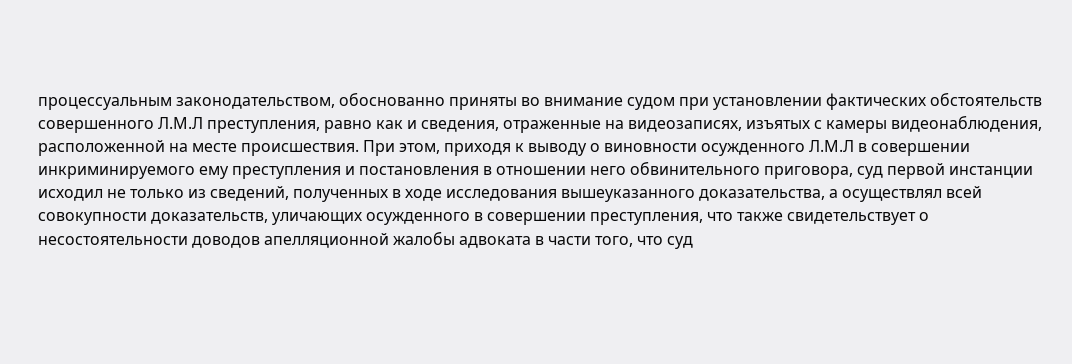процессуальным законодательством, обоснованно приняты во внимание судом при установлении фактических обстоятельств совершенного Л.М.Л преступления, равно как и сведения, отраженные на видеозаписях, изъятых с камеры видеонаблюдения, расположенной на месте происшествия. При этом, приходя к выводу о виновности осужденного Л.М.Л в совершении инкриминируемого ему преступления и постановления в отношении него обвинительного приговора, суд первой инстанции исходил не только из сведений, полученных в ходе исследования вышеуказанного доказательства, а осуществлял всей совокупности доказательств, уличающих осужденного в совершении преступления, что также свидетельствует о несостоятельности доводов апелляционной жалобы адвоката в части того, что суд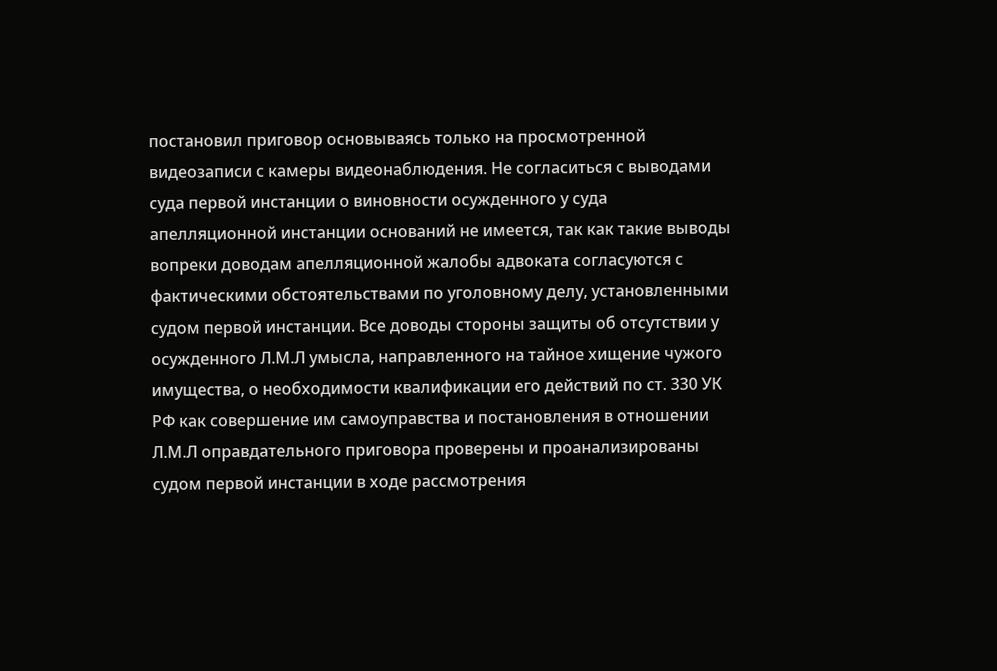постановил приговор основываясь только на просмотренной видеозаписи с камеры видеонаблюдения. Не согласиться с выводами суда первой инстанции о виновности осужденного у суда апелляционной инстанции оснований не имеется, так как такие выводы вопреки доводам апелляционной жалобы адвоката согласуются с фактическими обстоятельствами по уголовному делу, установленными судом первой инстанции. Все доводы стороны защиты об отсутствии у осужденного Л.М.Л умысла, направленного на тайное хищение чужого имущества, о необходимости квалификации его действий по ст. 330 УК РФ как совершение им самоуправства и постановления в отношении Л.М.Л оправдательного приговора проверены и проанализированы судом первой инстанции в ходе рассмотрения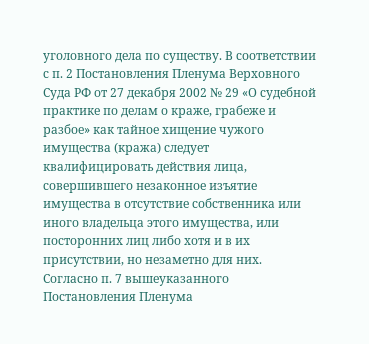уголовного дела по существу. В соответствии с п. 2 Постановления Пленума Верховного Суда РФ от 27 декабря 2002 № 29 «О судебной практике по делам о краже, грабеже и разбое» как тайное хищение чужого имущества (кража) следует квалифицировать действия лица, совершившего незаконное изъятие имущества в отсутствие собственника или иного владельца этого имущества, или посторонних лиц либо хотя и в их присутствии, но незаметно для них. Согласно п. 7 вышеуказанного Постановления Пленума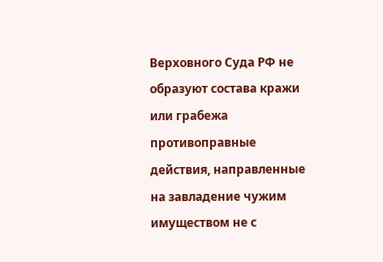Верховного Суда РФ не образуют состава кражи или грабежа противоправные действия, направленные на завладение чужим имуществом не с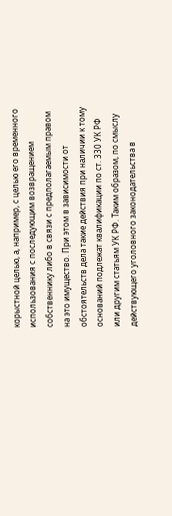корыстной целью, а, например, с целью его временного использования с последующим возвращением собственнику либо в связи с предполагаемым правом на это имущество. При этом в зависимости от обстоятельств дела такие действия при наличии к тому оснований подлежат квалификации по ст. 330 УК РФ или другим статьям УК РФ. Таким образом, по смыслу действующего уголовного законодательства в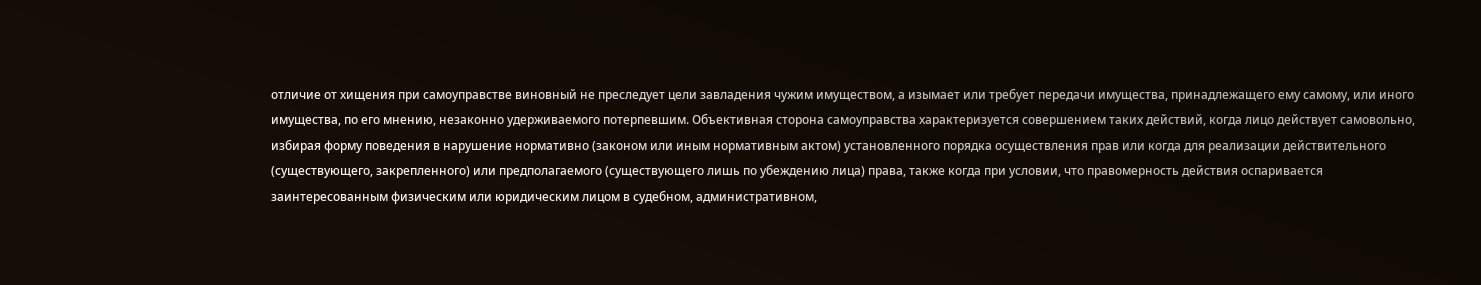отличие от хищения при самоуправстве виновный не преследует цели завладения чужим имуществом, а изымает или требует передачи имущества, принадлежащего ему самому, или иного имущества, по его мнению, незаконно удерживаемого потерпевшим. Объективная сторона самоуправства характеризуется совершением таких действий, когда лицо действует самовольно, избирая форму поведения в нарушение нормативно (законом или иным нормативным актом) установленного порядка осуществления прав или когда для реализации действительного (существующего, закрепленного) или предполагаемого (существующего лишь по убеждению лица) права, также когда при условии, что правомерность действия оспаривается заинтересованным физическим или юридическим лицом в судебном, административном,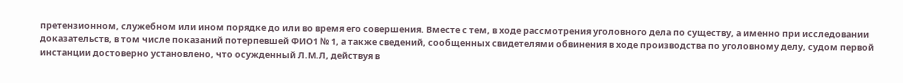претензионном, служебном или ином порядке до или во время его совершения. Вместе с тем, в ходе рассмотрения уголовного дела по существу, а именно при исследовании доказательств, в том числе показаний потерпевшей ФИО1 № 1, а также сведений, сообщенных свидетелями обвинения в ходе производства по уголовному делу, судом первой инстанции достоверно установлено, что осужденный Л.М.Л, действуя в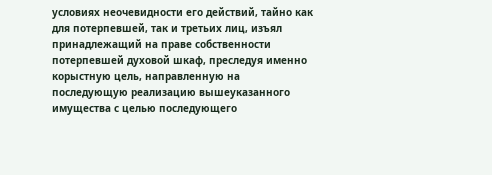условиях неочевидности его действий, тайно как для потерпевшей, так и третьих лиц, изъял принадлежащий на праве собственности потерпевшей духовой шкаф, преследуя именно корыстную цель, направленную на последующую реализацию вышеуказанного имущества с целью последующего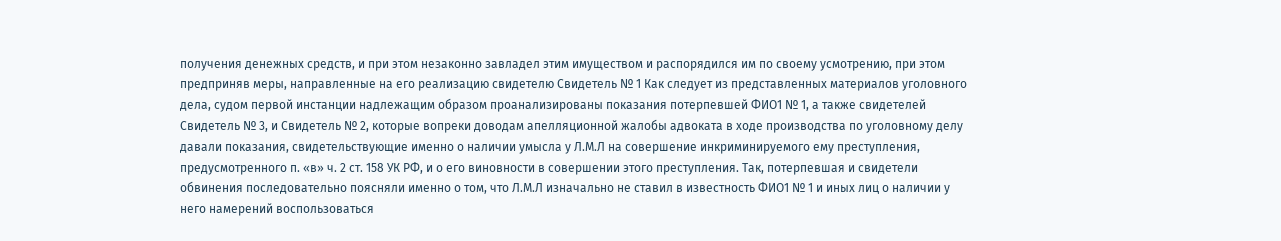получения денежных средств, и при этом незаконно завладел этим имуществом и распорядился им по своему усмотрению, при этом предприняв меры, направленные на его реализацию свидетелю Свидетель № 1 Как следует из представленных материалов уголовного дела, судом первой инстанции надлежащим образом проанализированы показания потерпевшей ФИО1 № 1, а также свидетелей Свидетель № 3, и Свидетель № 2, которые вопреки доводам апелляционной жалобы адвоката в ходе производства по уголовному делу давали показания, свидетельствующие именно о наличии умысла у Л.М.Л на совершение инкриминируемого ему преступления, предусмотренного п. «в» ч. 2 ст. 158 УК РФ, и о его виновности в совершении этого преступления. Так, потерпевшая и свидетели обвинения последовательно поясняли именно о том, что Л.М.Л изначально не ставил в известность ФИО1 № 1 и иных лиц о наличии у него намерений воспользоваться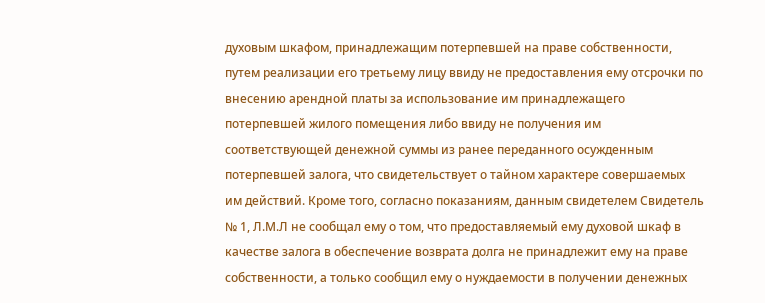духовым шкафом, принадлежащим потерпевшей на праве собственности, путем реализации его третьему лицу ввиду не предоставления ему отсрочки по внесению арендной платы за использование им принадлежащего потерпевшей жилого помещения либо ввиду не получения им соответствующей денежной суммы из ранее переданного осужденным потерпевшей залога, что свидетельствует о тайном характере совершаемых им действий. Кроме того, согласно показаниям, данным свидетелем Свидетель № 1, Л.М.Л не сообщал ему о том, что предоставляемый ему духовой шкаф в качестве залога в обеспечение возврата долга не принадлежит ему на праве собственности, а только сообщил ему о нуждаемости в получении денежных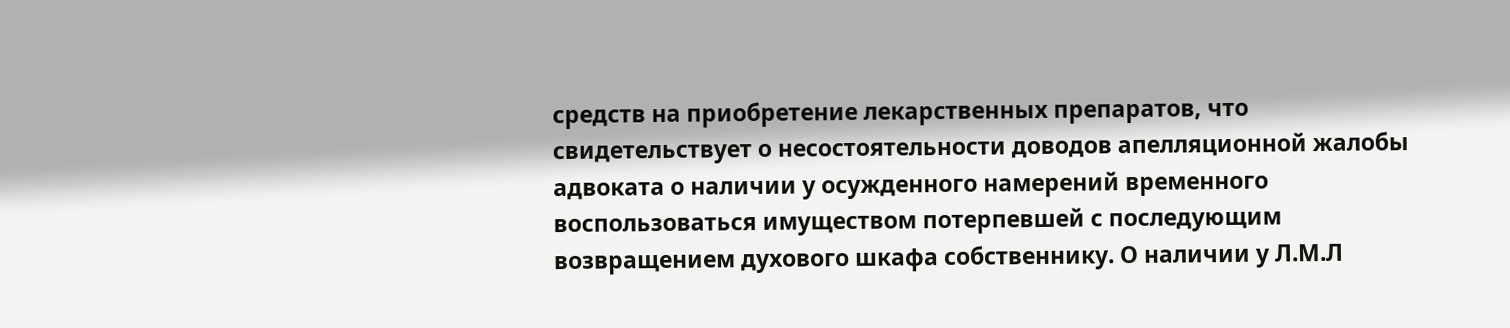средств на приобретение лекарственных препаратов, что свидетельствует о несостоятельности доводов апелляционной жалобы адвоката о наличии у осужденного намерений временного воспользоваться имуществом потерпевшей с последующим возвращением духового шкафа собственнику. О наличии у Л.М.Л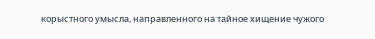корыстного умысла, направленного на тайное хищение чужого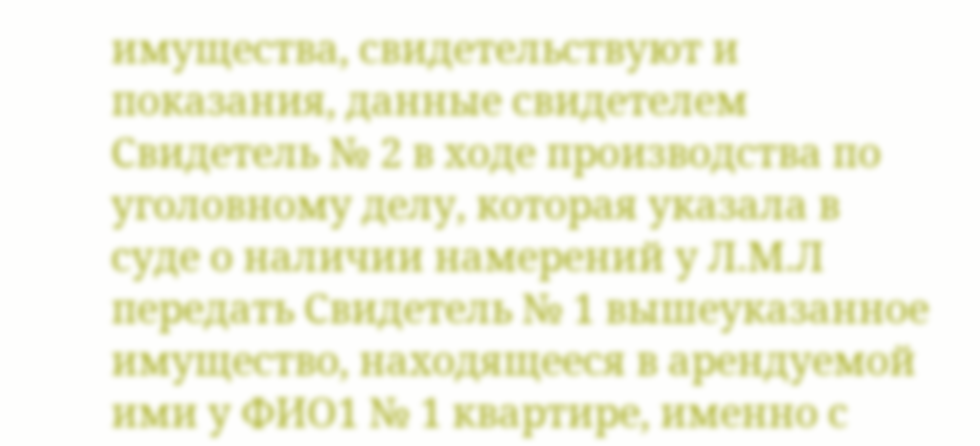имущества, свидетельствуют и показания, данные свидетелем Свидетель № 2 в ходе производства по уголовному делу, которая указала в суде о наличии намерений у Л.М.Л передать Свидетель № 1 вышеуказанное имущество, находящееся в арендуемой ими у ФИО1 № 1 квартире, именно с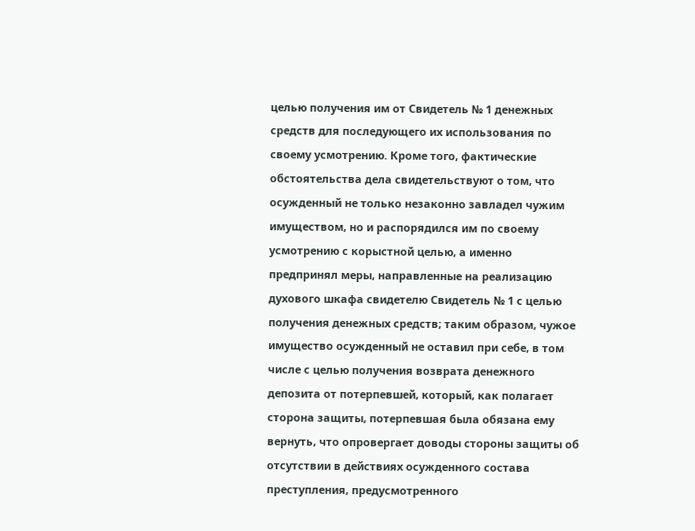целью получения им от Свидетель № 1 денежных средств для последующего их использования по своему усмотрению. Кроме того, фактические обстоятельства дела свидетельствуют о том, что осужденный не только незаконно завладел чужим имуществом, но и распорядился им по своему усмотрению с корыстной целью, а именно предпринял меры, направленные на реализацию духового шкафа свидетелю Свидетель № 1 с целью получения денежных средств; таким образом, чужое имущество осужденный не оставил при себе, в том числе с целью получения возврата денежного депозита от потерпевшей, который, как полагает сторона защиты, потерпевшая была обязана ему вернуть, что опровергает доводы стороны защиты об отсутствии в действиях осужденного состава преступления, предусмотренного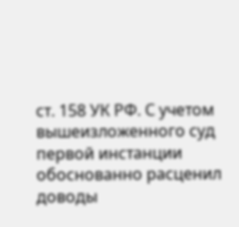ст. 158 УК РФ. С учетом вышеизложенного суд первой инстанции обоснованно расценил доводы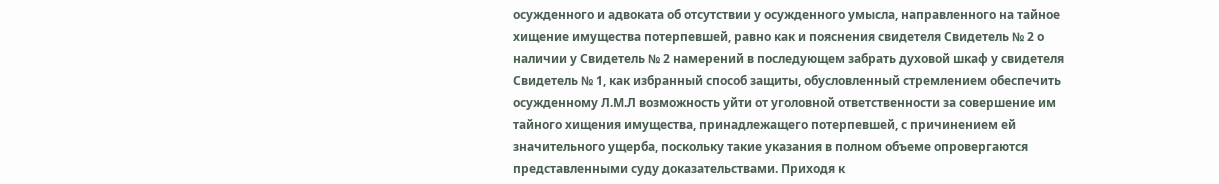осужденного и адвоката об отсутствии у осужденного умысла, направленного на тайное хищение имущества потерпевшей, равно как и пояснения свидетеля Свидетель № 2 о наличии у Свидетель № 2 намерений в последующем забрать духовой шкаф у свидетеля Свидетель № 1, как избранный способ защиты, обусловленный стремлением обеспечить осужденному Л.М.Л возможность уйти от уголовной ответственности за совершение им тайного хищения имущества, принадлежащего потерпевшей, с причинением ей значительного ущерба, поскольку такие указания в полном объеме опровергаются представленными суду доказательствами. Приходя к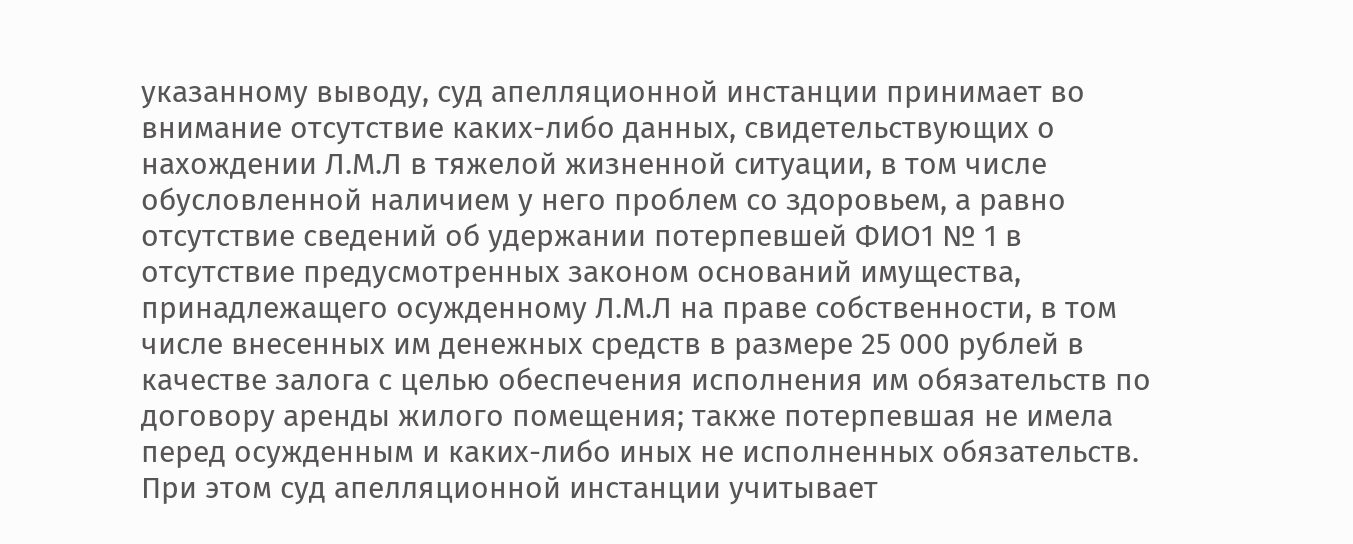указанному выводу, суд апелляционной инстанции принимает во внимание отсутствие каких-либо данных, свидетельствующих о нахождении Л.М.Л в тяжелой жизненной ситуации, в том числе обусловленной наличием у него проблем со здоровьем, а равно отсутствие сведений об удержании потерпевшей ФИО1 № 1 в отсутствие предусмотренных законом оснований имущества, принадлежащего осужденному Л.М.Л на праве собственности, в том числе внесенных им денежных средств в размере 25 000 рублей в качестве залога с целью обеспечения исполнения им обязательств по договору аренды жилого помещения; также потерпевшая не имела перед осужденным и каких-либо иных не исполненных обязательств. При этом суд апелляционной инстанции учитывает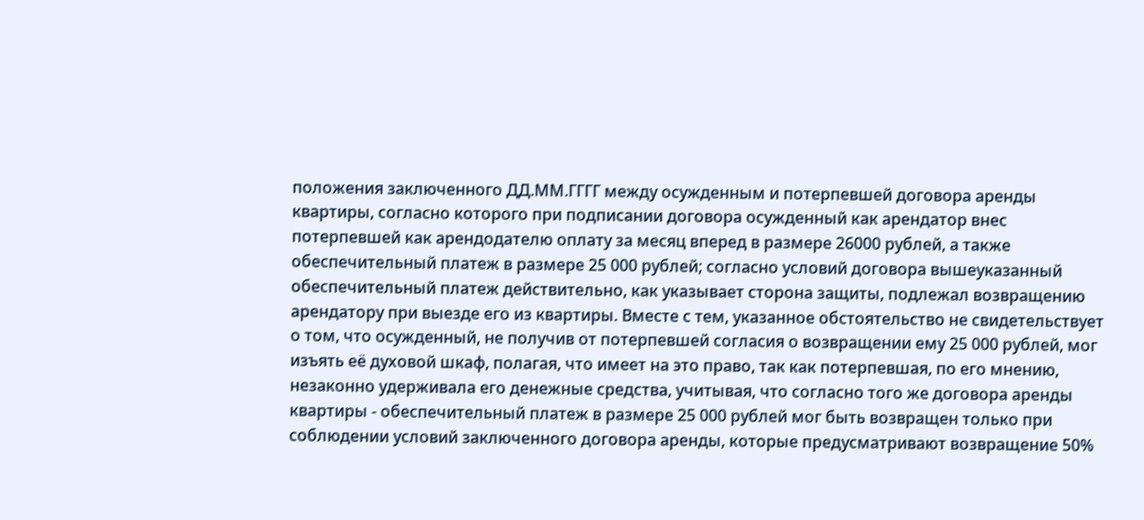положения заключенного ДД.ММ.ГГГГ между осужденным и потерпевшей договора аренды квартиры, согласно которого при подписании договора осужденный как арендатор внес потерпевшей как арендодателю оплату за месяц вперед в размере 26000 рублей, а также обеспечительный платеж в размере 25 000 рублей; согласно условий договора вышеуказанный обеспечительный платеж действительно, как указывает сторона защиты, подлежал возвращению арендатору при выезде его из квартиры. Вместе с тем, указанное обстоятельство не свидетельствует о том, что осужденный, не получив от потерпевшей согласия о возвращении ему 25 000 рублей, мог изъять её духовой шкаф, полагая, что имеет на это право, так как потерпевшая, по его мнению, незаконно удерживала его денежные средства, учитывая, что согласно того же договора аренды квартиры - обеспечительный платеж в размере 25 000 рублей мог быть возвращен только при соблюдении условий заключенного договора аренды, которые предусматривают возвращение 50%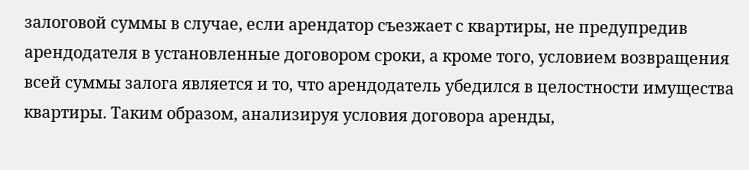залоговой суммы в случае, если арендатор съезжает с квартиры, не предупредив арендодателя в установленные договором сроки, а кроме того, условием возвращения всей суммы залога является и то, что арендодатель убедился в целостности имущества квартиры. Таким образом, анализируя условия договора аренды,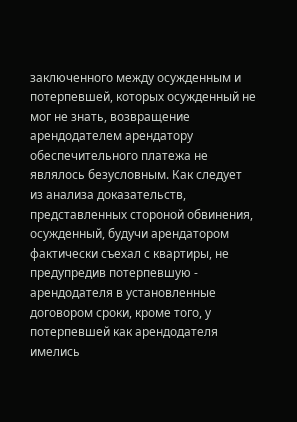заключенного между осужденным и потерпевшей, которых осужденный не мог не знать, возвращение арендодателем арендатору обеспечительного платежа не являлось безусловным. Как следует из анализа доказательств, представленных стороной обвинения, осужденный, будучи арендатором фактически съехал с квартиры, не предупредив потерпевшую - арендодателя в установленные договором сроки, кроме того, у потерпевшей как арендодателя имелись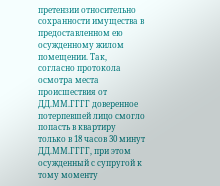претензии относительно сохранности имущества в предоставленном ею осужденному жилом помещении. Так, согласно протокола осмотра места происшествия от ДД.ММ.ГГГГ доверенное потерпевшей лицо смогло попасть в квартиру только в 18 часов 30 минут ДД.ММ.ГГГГ, при этом осужденный с супругой к тому моменту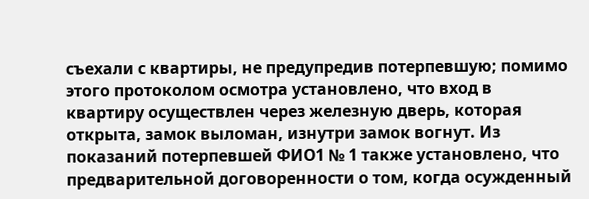съехали с квартиры, не предупредив потерпевшую; помимо этого протоколом осмотра установлено, что вход в квартиру осуществлен через железную дверь, которая открыта, замок выломан, изнутри замок вогнут. Из показаний потерпевшей ФИО1 № 1 также установлено, что предварительной договоренности о том, когда осужденный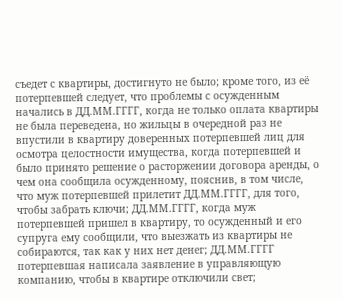съедет с квартиры, достигнуто не было; кроме того, из её потерпевшей следует, что проблемы с осужденным начались в ДД.ММ.ГГГГ, когда не только оплата квартиры не была переведена, но жильцы в очередной раз не впустили в квартиру доверенных потерпевшей лиц для осмотра целостности имущества, когда потерпевшей и было принято решение о расторжении договора аренды, о чем она сообщила осужденному, пояснив, в том числе, что муж потерпевшей прилетит ДД.ММ.ГГГГ, для того, чтобы забрать ключи; ДД.ММ.ГГГГ, когда муж потерпевшей пришел в квартиру, то осужденный и его супруга ему сообщили, что выезжать из квартиры не собираются, так как у них нет денег; ДД.ММ.ГГГГ потерпевшая написала заявление в управляющую компанию, чтобы в квартире отключили свет;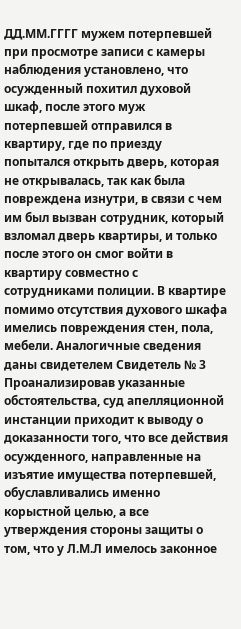ДД.ММ.ГГГГ мужем потерпевшей при просмотре записи с камеры наблюдения установлено, что осужденный похитил духовой шкаф, после этого муж потерпевшей отправился в квартиру, где по приезду попытался открыть дверь, которая не открывалась, так как была повреждена изнутри, в связи с чем им был вызван сотрудник, который взломал дверь квартиры, и только после этого он смог войти в квартиру совместно с сотрудниками полиции. В квартире помимо отсутствия духового шкафа имелись повреждения стен, пола, мебели. Аналогичные сведения даны свидетелем Свидетель № 3 Проанализировав указанные обстоятельства, суд апелляционной инстанции приходит к выводу о доказанности того, что все действия осужденного, направленные на изъятие имущества потерпевшей, обуславливались именно корыстной целью, а все утверждения стороны защиты о том, что у Л.М.Л имелось законное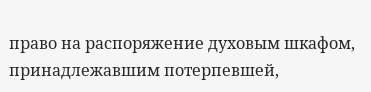право на распоряжение духовым шкафом, принадлежавшим потерпевшей,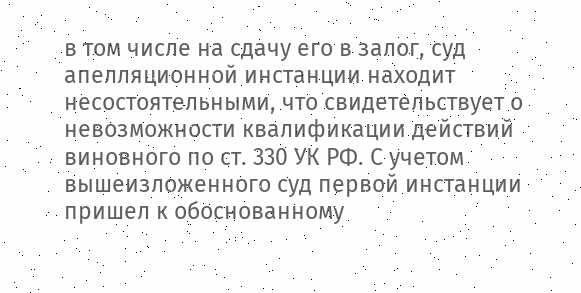в том числе на сдачу его в залог, суд апелляционной инстанции находит несостоятельными, что свидетельствует о невозможности квалификации действий виновного по ст. 330 УК РФ. С учетом вышеизложенного суд первой инстанции пришел к обоснованному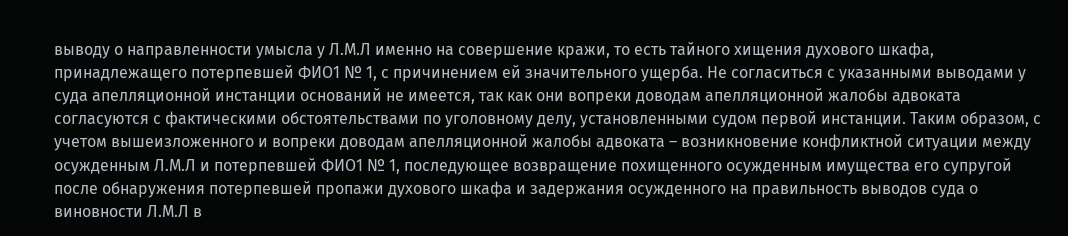выводу о направленности умысла у Л.М.Л именно на совершение кражи, то есть тайного хищения духового шкафа, принадлежащего потерпевшей ФИО1 № 1, с причинением ей значительного ущерба. Не согласиться с указанными выводами у суда апелляционной инстанции оснований не имеется, так как они вопреки доводам апелляционной жалобы адвоката согласуются с фактическими обстоятельствами по уголовному делу, установленными судом первой инстанции. Таким образом, с учетом вышеизложенного и вопреки доводам апелляционной жалобы адвоката – возникновение конфликтной ситуации между осужденным Л.М.Л и потерпевшей ФИО1 № 1, последующее возвращение похищенного осужденным имущества его супругой после обнаружения потерпевшей пропажи духового шкафа и задержания осужденного на правильность выводов суда о виновности Л.М.Л в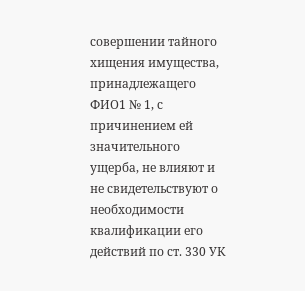совершении тайного хищения имущества, принадлежащего ФИО1 № 1, с причинением ей значительного ущерба, не влияют и не свидетельствуют о необходимости квалификации его действий по ст. 330 УК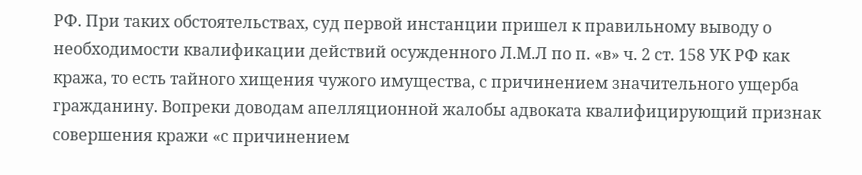РФ. При таких обстоятельствах, суд первой инстанции пришел к правильному выводу о необходимости квалификации действий осужденного Л.М.Л по п. «в» ч. 2 ст. 158 УК РФ как кража, то есть тайного хищения чужого имущества, с причинением значительного ущерба гражданину. Вопреки доводам апелляционной жалобы адвоката квалифицирующий признак совершения кражи «с причинением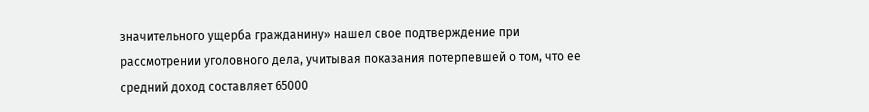значительного ущерба гражданину» нашел свое подтверждение при рассмотрении уголовного дела, учитывая показания потерпевшей о том, что ее средний доход составляет 65000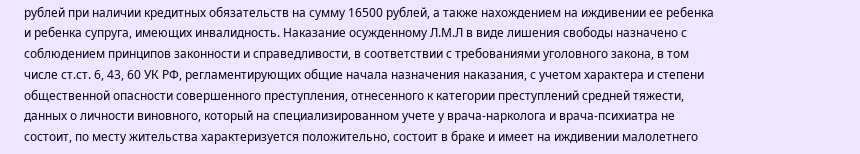рублей при наличии кредитных обязательств на сумму 16500 рублей, а также нахождением на иждивении ее ребенка и ребенка супруга, имеющих инвалидность. Наказание осужденному Л.М.Л в виде лишения свободы назначено с соблюдением принципов законности и справедливости, в соответствии с требованиями уголовного закона, в том числе ст.ст. 6, 43, 60 УК РФ, регламентирующих общие начала назначения наказания, с учетом характера и степени общественной опасности совершенного преступления, отнесенного к категории преступлений средней тяжести, данных о личности виновного, который на специализированном учете у врача-нарколога и врача-психиатра не состоит, по месту жительства характеризуется положительно, состоит в браке и имеет на иждивении малолетнего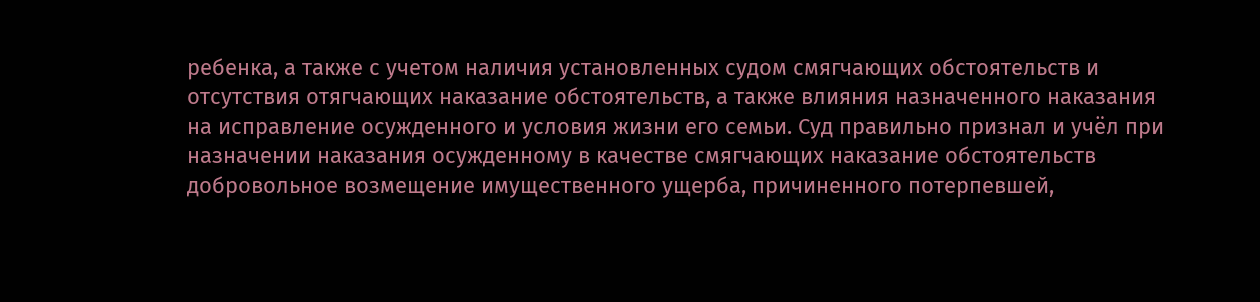ребенка, а также с учетом наличия установленных судом смягчающих обстоятельств и отсутствия отягчающих наказание обстоятельств, а также влияния назначенного наказания на исправление осужденного и условия жизни его семьи. Суд правильно признал и учёл при назначении наказания осужденному в качестве смягчающих наказание обстоятельств добровольное возмещение имущественного ущерба, причиненного потерпевшей,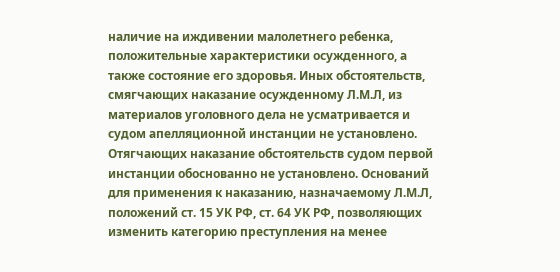наличие на иждивении малолетнего ребенка, положительные характеристики осужденного, а также состояние его здоровья. Иных обстоятельств, смягчающих наказание осужденному Л.М.Л, из материалов уголовного дела не усматривается и судом апелляционной инстанции не установлено. Отягчающих наказание обстоятельств судом первой инстанции обоснованно не установлено. Оснований для применения к наказанию, назначаемому Л.М.Л, положений ст. 15 УК РФ, ст. 64 УК РФ, позволяющих изменить категорию преступления на менее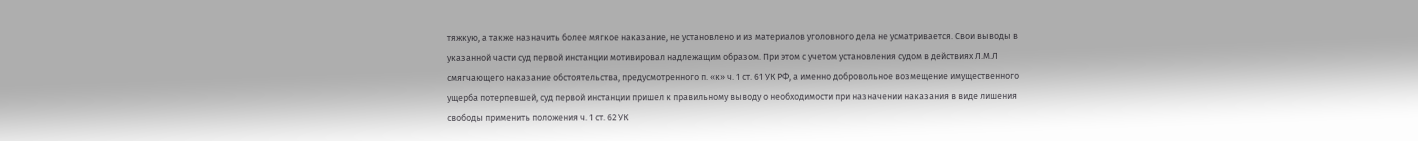тяжкую, а также назначить более мягкое наказание, не установлено и из материалов уголовного дела не усматривается. Свои выводы в указанной части суд первой инстанции мотивировал надлежащим образом. При этом с учетом установления судом в действиях Л.М.Л смягчающего наказание обстоятельства, предусмотренного п. «к» ч. 1 ст. 61 УК РФ, а именно добровольное возмещение имущественного ущерба потерпевшей, суд первой инстанции пришел к правильному выводу о необходимости при назначении наказания в виде лишения свободы применить положения ч. 1 ст. 62 УК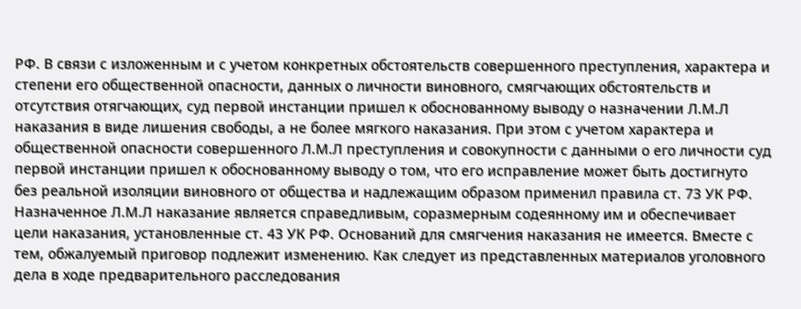РФ. В связи с изложенным и с учетом конкретных обстоятельств совершенного преступления, характера и степени его общественной опасности, данных о личности виновного, смягчающих обстоятельств и отсутствия отягчающих, суд первой инстанции пришел к обоснованному выводу о назначении Л.М.Л наказания в виде лишения свободы, а не более мягкого наказания. При этом с учетом характера и общественной опасности совершенного Л.М.Л преступления и совокупности с данными о его личности суд первой инстанции пришел к обоснованному выводу о том, что его исправление может быть достигнуто без реальной изоляции виновного от общества и надлежащим образом применил правила ст. 73 УК РФ. Назначенное Л.М.Л наказание является справедливым, соразмерным содеянному им и обеспечивает цели наказания, установленные ст. 43 УК РФ. Оснований для смягчения наказания не имеется. Вместе с тем, обжалуемый приговор подлежит изменению. Как следует из представленных материалов уголовного дела в ходе предварительного расследования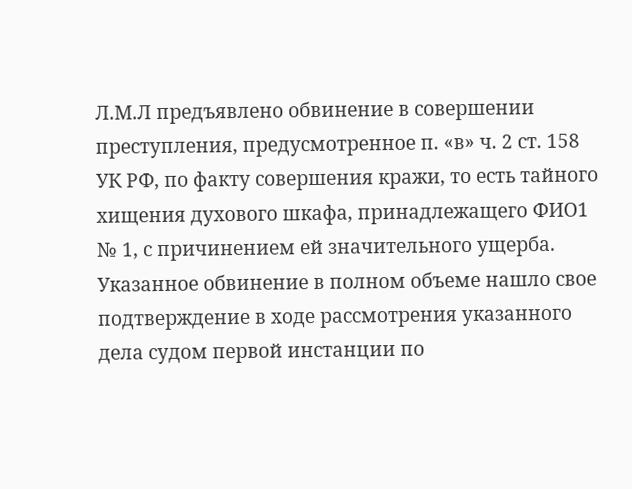Л.М.Л предъявлено обвинение в совершении преступления, предусмотренное п. «в» ч. 2 ст. 158 УК РФ, по факту совершения кражи, то есть тайного хищения духового шкафа, принадлежащего ФИО1 № 1, с причинением ей значительного ущерба. Указанное обвинение в полном объеме нашло свое подтверждение в ходе рассмотрения указанного дела судом первой инстанции по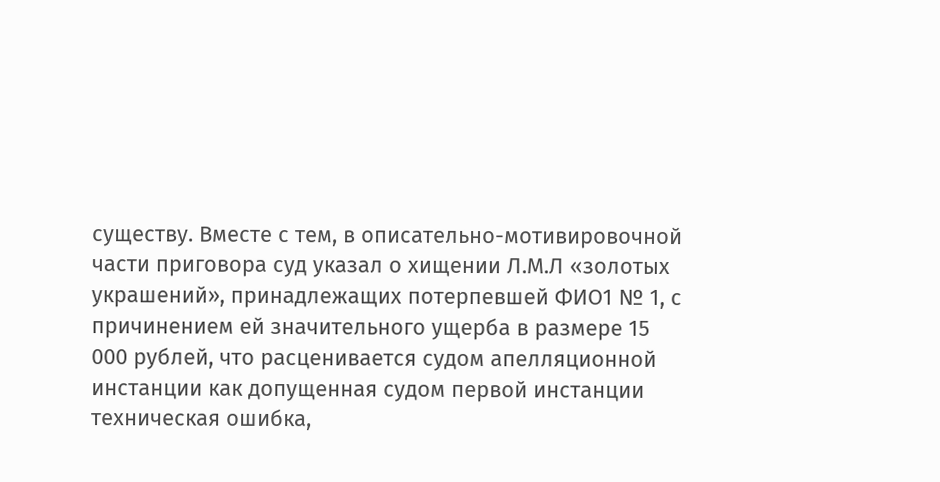существу. Вместе с тем, в описательно-мотивировочной части приговора суд указал о хищении Л.М.Л «золотых украшений», принадлежащих потерпевшей ФИО1 № 1, с причинением ей значительного ущерба в размере 15 000 рублей, что расценивается судом апелляционной инстанции как допущенная судом первой инстанции техническая ошибка,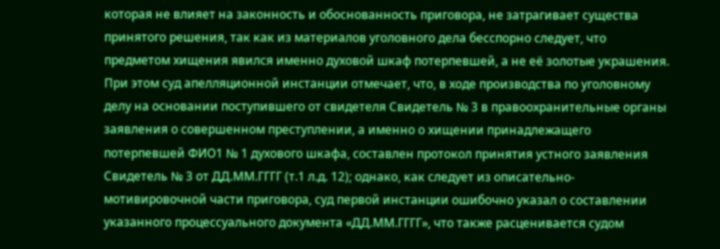которая не влияет на законность и обоснованность приговора, не затрагивает существа принятого решения, так как из материалов уголовного дела бесспорно следует, что предметом хищения явился именно духовой шкаф потерпевшей, а не её золотые украшения. При этом суд апелляционной инстанции отмечает, что, в ходе производства по уголовному делу на основании поступившего от свидетеля Свидетель № 3 в правоохранительные органы заявления о совершенном преступлении, а именно о хищении принадлежащего потерпевшей ФИО1 № 1 духового шкафа, составлен протокол принятия устного заявления Свидетель № 3 от ДД.ММ.ГГГГ (т.1 л.д. 12); однако, как следует из описательно-мотивировочной части приговора, суд первой инстанции ошибочно указал о составлении указанного процессуального документа «ДД.ММ.ГГГГ», что также расценивается судом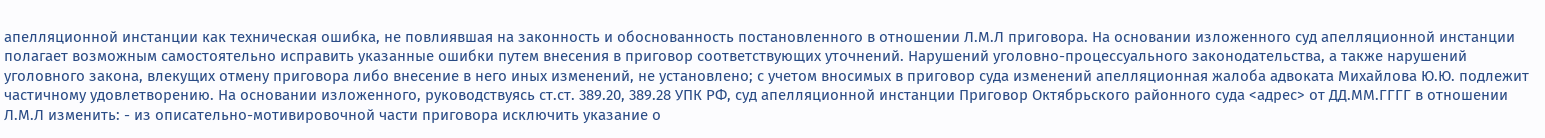апелляционной инстанции как техническая ошибка, не повлиявшая на законность и обоснованность постановленного в отношении Л.М.Л приговора. На основании изложенного суд апелляционной инстанции полагает возможным самостоятельно исправить указанные ошибки путем внесения в приговор соответствующих уточнений. Нарушений уголовно-процессуального законодательства, а также нарушений уголовного закона, влекущих отмену приговора либо внесение в него иных изменений, не установлено; с учетом вносимых в приговор суда изменений апелляционная жалоба адвоката Михайлова Ю.Ю. подлежит частичному удовлетворению. На основании изложенного, руководствуясь ст.ст. 389.20, 389.28 УПК РФ, суд апелляционной инстанции Приговор Октябрьского районного суда <адрес> от ДД.ММ.ГГГГ в отношении Л.М.Л изменить: - из описательно-мотивировочной части приговора исключить указание о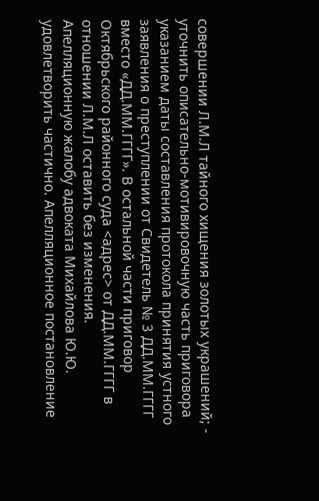совершении Л.М.Л тайного хищения золотых украшений; - уточнить описательно-мотивировочную часть приговора указанием даты составления протокола принятия устного заявления о преступлении от Свидетель № 3 ДД.ММ.ГГГГ вместо «ДД.ММ.ГГГГ». В остальной части приговор Октябрьского районного суда <адрес> от ДД.ММ.ГГГГ в отношении Л.М.Л оставить без изменения. Апелляционную жалобу адвоката Михайлова Ю.Ю. удовлетворить частично. Апелляционное постановление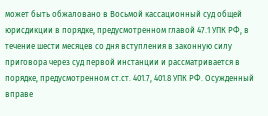может быть обжаловано в Восьмой кассационный суд общей юрисдикции в порядке, предусмотренном главой 47.1 УПК РФ, в течение шести месяцев со дня вступления в законную силу приговора через суд первой инстанции и рассматривается в порядке, предусмотренном ст.ст. 401.7, 401.8 УПК РФ. Осужденный вправе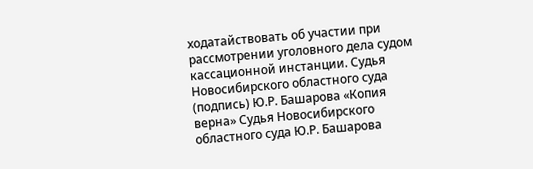ходатайствовать об участии при рассмотрении уголовного дела судом кассационной инстанции. Судья Новосибирского областного суда (подпись) Ю.Р. Башарова «Копия верна» Судья Новосибирского областного суда Ю.Р. Башарова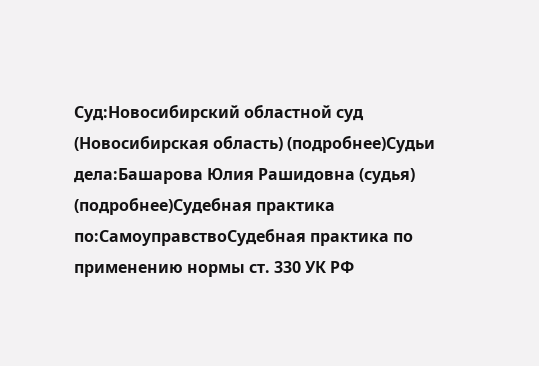Суд:Новосибирский областной суд (Новосибирская область) (подробнее)Судьи дела:Башарова Юлия Рашидовна (судья) (подробнее)Судебная практика по:СамоуправствоСудебная практика по применению нормы ст. 330 УК РФ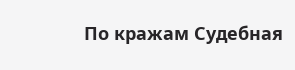По кражам Судебная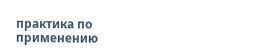практика по применению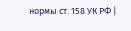нормы ст. 158 УК РФ |